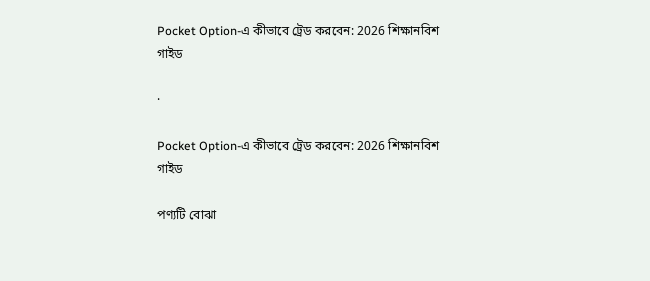Pocket Option-এ কীভাবে ট্রেড করবেন: 2026 শিক্ষানবিশ গাইড

·

Pocket Option-এ কীভাবে ট্রেড করবেন: 2026 শিক্ষানবিশ গাইড

পণ্যটি বোঝা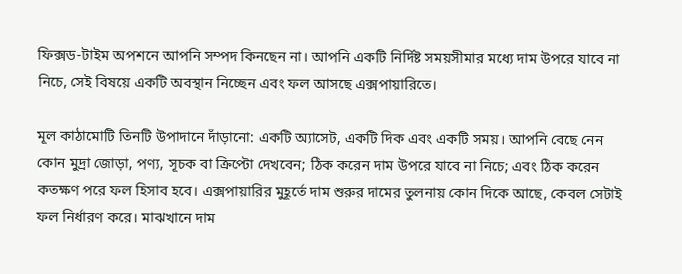ফিক্সড-টাইম অপশনে আপনি সম্পদ কিনছেন না। আপনি একটি নির্দিষ্ট সময়সীমার মধ্যে দাম উপরে যাবে না নিচে, সেই বিষয়ে একটি অবস্থান নিচ্ছেন এবং ফল আসছে এক্সপায়ারিতে।

মূল কাঠামোটি তিনটি উপাদানে দাঁড়ানো: একটি অ্যাসেট, একটি দিক এবং একটি সময়। আপনি বেছে নেন কোন মুদ্রা জোড়া, পণ্য, সূচক বা ক্রিপ্টো দেখবেন; ঠিক করেন দাম উপরে যাবে না নিচে; এবং ঠিক করেন কতক্ষণ পরে ফল হিসাব হবে। এক্সপায়ারির মুহূর্তে দাম শুরুর দামের তুলনায় কোন দিকে আছে, কেবল সেটাই ফল নির্ধারণ করে। মাঝখানে দাম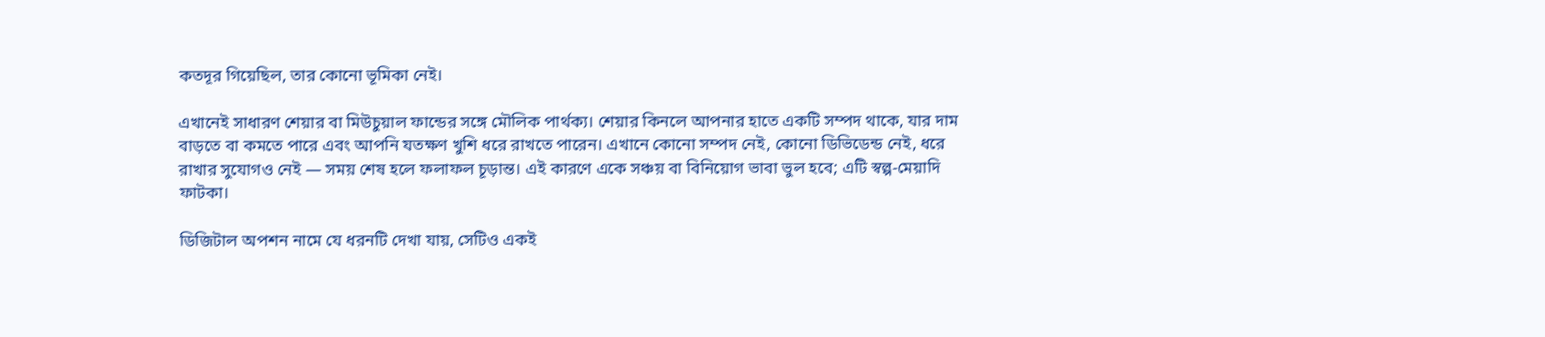কতদূর গিয়েছিল, তার কোনো ভূমিকা নেই।

এখানেই সাধারণ শেয়ার বা মিউচুয়াল ফান্ডের সঙ্গে মৌলিক পার্থক্য। শেয়ার কিনলে আপনার হাতে একটি সম্পদ থাকে, যার দাম বাড়তে বা কমতে পারে এবং আপনি যতক্ষণ খুশি ধরে রাখতে পারেন। এখানে কোনো সম্পদ নেই, কোনো ডিভিডেন্ড নেই, ধরে রাখার সুযোগও নেই — সময় শেষ হলে ফলাফল চূড়ান্ত। এই কারণে একে সঞ্চয় বা বিনিয়োগ ভাবা ভুল হবে; এটি স্বল্প-মেয়াদি ফাটকা।

ডিজিটাল অপশন নামে যে ধরনটি দেখা যায়, সেটিও একই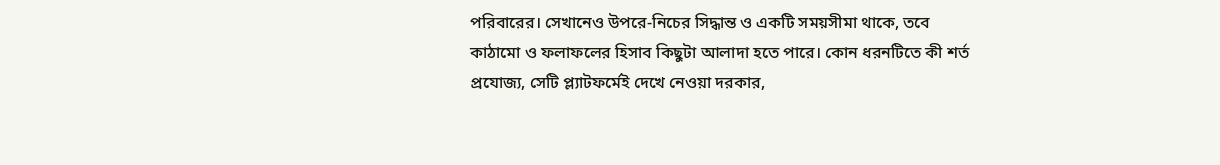পরিবারের। সেখানেও উপরে-নিচের সিদ্ধান্ত ও একটি সময়সীমা থাকে, তবে কাঠামো ও ফলাফলের হিসাব কিছুটা আলাদা হতে পারে। কোন ধরনটিতে কী শর্ত প্রযোজ্য, সেটি প্ল্যাটফর্মেই দেখে নেওয়া দরকার,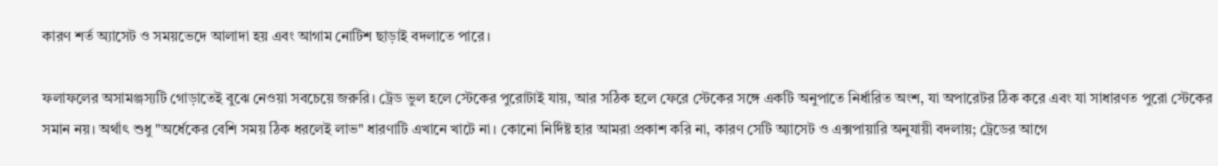কারণ শর্ত অ্যাসেট ও সময়ভেদে আলাদা হয় এবং আগাম নোটিশ ছাড়াই বদলাতে পারে।

ফলাফলের অসামঞ্জস্যটি গোড়াতেই বুঝে নেওয়া সবচেয়ে জরুরি। ট্রেড ভুল হলে স্টেকের পুরোটাই যায়, আর সঠিক হলে ফেরে স্টেকের সঙ্গে একটি অনুপাতে নির্ধারিত অংশ, যা অপারেটর ঠিক করে এবং যা সাধারণত পুরো স্টেকের সমান নয়। অর্থাৎ শুধু "অর্ধেকের বেশি সময় ঠিক ধরলেই লাভ" ধারণাটি এখানে খাটে না। কোনো নির্দিষ্ট হার আমরা প্রকাশ করি না, কারণ সেটি অ্যাসেট ও এক্সপায়ারি অনুযায়ী বদলায়; ট্রেডের আগে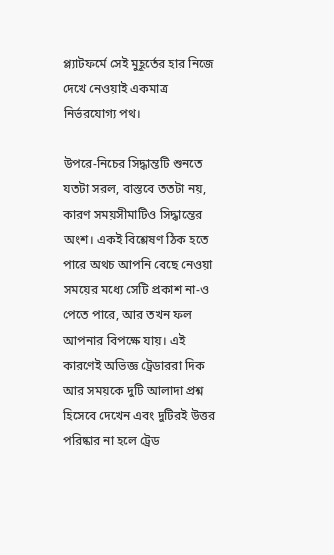প্ল্যাটফর্মে সেই মুহূর্তের হার নিজে দেখে নেওয়াই একমাত্র নির্ভরযোগ্য পথ।

উপরে-নিচের সিদ্ধান্তটি শুনতে যতটা সরল, বাস্তবে ততটা নয়, কারণ সময়সীমাটিও সিদ্ধান্তের অংশ। একই বিশ্লেষণ ঠিক হতে পারে অথচ আপনি বেছে নেওয়া সময়ের মধ্যে সেটি প্রকাশ না-ও পেতে পারে, আর তখন ফল আপনার বিপক্ষে যায়। এই কারণেই অভিজ্ঞ ট্রেডাররা দিক আর সময়কে দুটি আলাদা প্রশ্ন হিসেবে দেখেন এবং দুটিরই উত্তর পরিষ্কার না হলে ট্রেড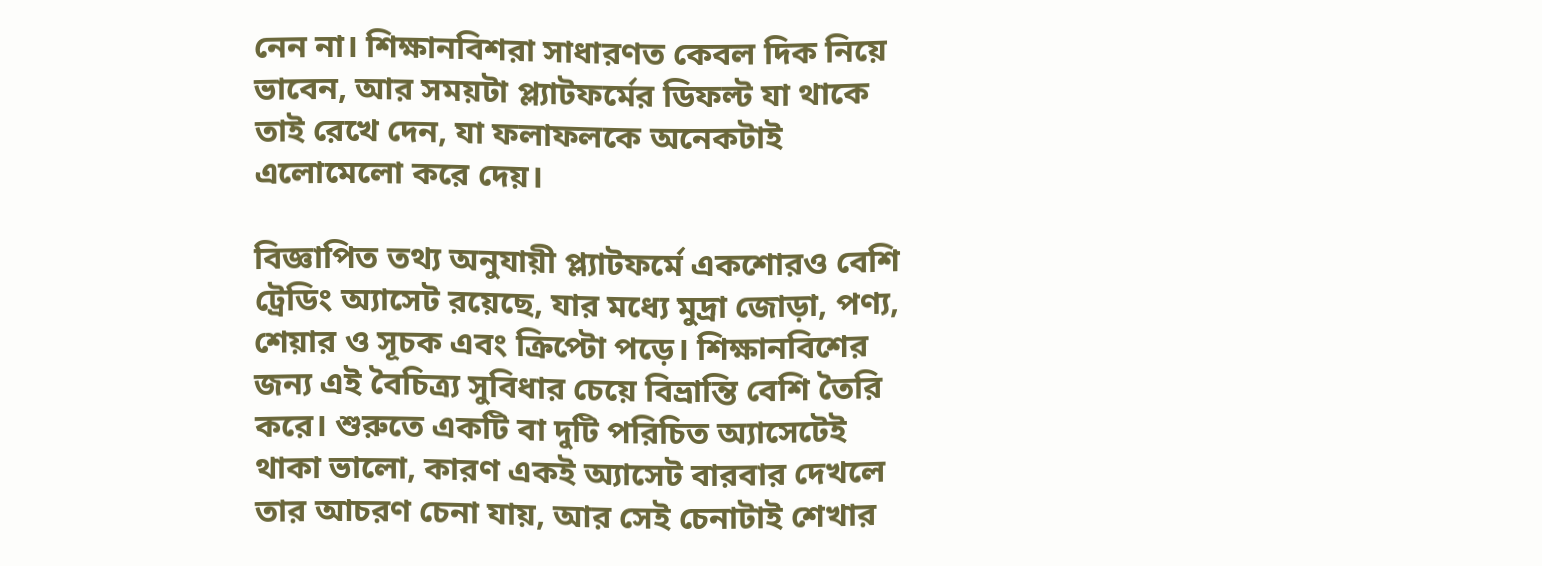নেন না। শিক্ষানবিশরা সাধারণত কেবল দিক নিয়ে ভাবেন, আর সময়টা প্ল্যাটফর্মের ডিফল্ট যা থাকে তাই রেখে দেন, যা ফলাফলকে অনেকটাই এলোমেলো করে দেয়।

বিজ্ঞাপিত তথ্য অনুযায়ী প্ল্যাটফর্মে একশোরও বেশি ট্রেডিং অ্যাসেট রয়েছে, যার মধ্যে মুদ্রা জোড়া, পণ্য, শেয়ার ও সূচক এবং ক্রিপ্টো পড়ে। শিক্ষানবিশের জন্য এই বৈচিত্র্য সুবিধার চেয়ে বিভ্রান্তি বেশি তৈরি করে। শুরুতে একটি বা দুটি পরিচিত অ্যাসেটেই থাকা ভালো, কারণ একই অ্যাসেট বারবার দেখলে তার আচরণ চেনা যায়, আর সেই চেনাটাই শেখার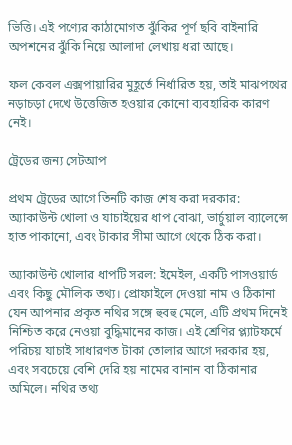ভিত্তি। এই পণ্যের কাঠামোগত ঝুঁকির পূর্ণ ছবি বাইনারি অপশনের ঝুঁকি নিয়ে আলাদা লেখায় ধরা আছে।

ফল কেবল এক্সপায়ারির মুহূর্তে নির্ধারিত হয়, তাই মাঝপথের নড়াচড়া দেখে উত্তেজিত হওয়ার কোনো ব্যবহারিক কারণ নেই।

ট্রেডের জন্য সেটআপ

প্রথম ট্রেডের আগে তিনটি কাজ শেষ করা দরকার: অ্যাকাউন্ট খোলা ও যাচাইয়ের ধাপ বোঝা, ভার্চুয়াল ব্যালেন্সে হাত পাকানো, এবং টাকার সীমা আগে থেকে ঠিক করা।

অ্যাকাউন্ট খোলার ধাপটি সরল: ইমেইল, একটি পাসওয়ার্ড এবং কিছু মৌলিক তথ্য। প্রোফাইলে দেওয়া নাম ও ঠিকানা যেন আপনার প্রকৃত নথির সঙ্গে হুবহু মেলে, এটি প্রথম দিনেই নিশ্চিত করে নেওয়া বুদ্ধিমানের কাজ। এই শ্রেণির প্ল্যাটফর্মে পরিচয় যাচাই সাধারণত টাকা তোলার আগে দরকার হয়, এবং সবচেয়ে বেশি দেরি হয় নামের বানান বা ঠিকানার অমিলে। নথির তথ্য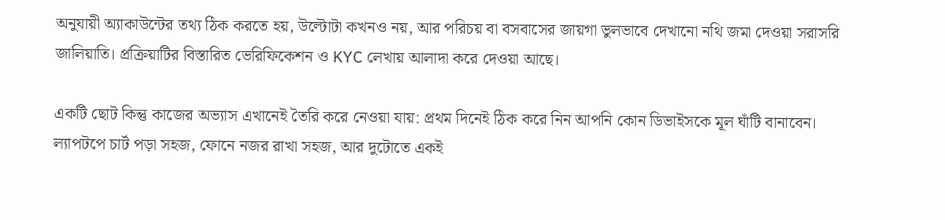অনুযায়ী অ্যাকাউন্টের তথ্য ঠিক করতে হয়, উল্টোটা কখনও নয়, আর পরিচয় বা বসবাসের জায়গা ভুলভাবে দেখানো নথি জমা দেওয়া সরাসরি জালিয়াতি। প্রক্রিয়াটির বিস্তারিত ভেরিফিকেশন ও KYC লেখায় আলাদা করে দেওয়া আছে।

একটি ছোট কিন্তু কাজের অভ্যাস এখানেই তৈরি করে নেওয়া যায়: প্রথম দিনেই ঠিক করে নিন আপনি কোন ডিভাইসকে মূল ঘাঁটি বানাবেন। ল্যাপটপে চার্ট পড়া সহজ, ফোনে নজর রাখা সহজ, আর দুটোতে একই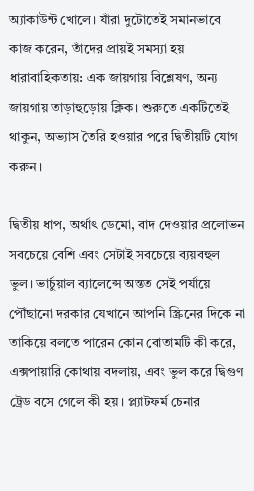অ্যাকাউন্ট খোলে। যাঁরা দুটোতেই সমানভাবে কাজ করেন, তাঁদের প্রায়ই সমস্যা হয় ধারাবাহিকতায়: এক জায়গায় বিশ্লেষণ, অন্য জায়গায় তাড়াহুড়োয় ক্লিক। শুরুতে একটিতেই থাকুন, অভ্যাস তৈরি হওয়ার পরে দ্বিতীয়টি যোগ করুন।

দ্বিতীয় ধাপ, অর্থাৎ ডেমো, বাদ দেওয়ার প্রলোভন সবচেয়ে বেশি এবং সেটাই সবচেয়ে ব্যয়বহুল ভুল। ভার্চুয়াল ব্যালেন্সে অন্তত সেই পর্যায়ে পৌঁছানো দরকার যেখানে আপনি স্ক্রিনের দিকে না তাকিয়ে বলতে পারেন কোন বোতামটি কী করে, এক্সপায়ারি কোথায় বদলায়, এবং ভুল করে দ্বিগুণ ট্রেড বসে গেলে কী হয়। প্ল্যাটফর্ম চেনার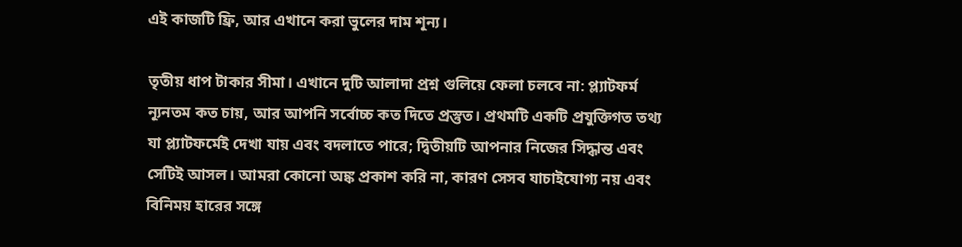এই কাজটি ফ্রি, আর এখানে করা ভুলের দাম শূন্য।

তৃতীয় ধাপ টাকার সীমা। এখানে দুটি আলাদা প্রশ্ন গুলিয়ে ফেলা চলবে না: প্ল্যাটফর্ম ন্যূনতম কত চায়, আর আপনি সর্বোচ্চ কত দিতে প্রস্তুত। প্রথমটি একটি প্রযুক্তিগত তথ্য যা প্ল্যাটফর্মেই দেখা যায় এবং বদলাতে পারে; দ্বিতীয়টি আপনার নিজের সিদ্ধান্ত এবং সেটিই আসল। আমরা কোনো অঙ্ক প্রকাশ করি না, কারণ সেসব যাচাইযোগ্য নয় এবং বিনিময় হারের সঙ্গে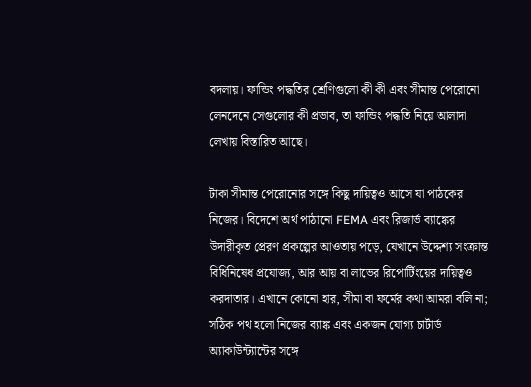বদলায়। ফান্ডিং পদ্ধতির শ্রেণিগুলো কী কী এবং সীমান্ত পেরোনো লেনদেনে সেগুলোর কী প্রভাব, তা ফান্ডিং পদ্ধতি নিয়ে আলাদা লেখায় বিস্তারিত আছে।

টাকা সীমান্ত পেরোনোর সঙ্গে কিছু দায়িত্বও আসে যা পাঠকের নিজের। বিদেশে অর্থ পাঠানো FEMA এবং রিজার্ভ ব্যাঙ্কের উদারীকৃত প্রেরণ প্রকল্পের আওতায় পড়ে, যেখানে উদ্দেশ্য সংক্রান্ত বিধিনিষেধ প্রযোজ্য, আর আয় বা লাভের রিপোর্টিংয়ের দায়িত্বও করদাতার। এখানে কোনো হার, সীমা বা ফর্মের কথা আমরা বলি না; সঠিক পথ হলো নিজের ব্যাঙ্ক এবং একজন যোগ্য চার্টার্ড অ্যাকাউন্ট্যান্টের সঙ্গে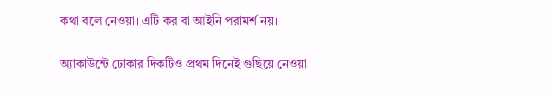কথা বলে নেওয়া। এটি কর বা আইনি পরামর্শ নয়।

অ্যাকাউন্টে ঢোকার দিকটিও প্রথম দিনেই গুছিয়ে নেওয়া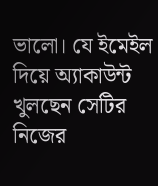ভালো। যে ইমেইল দিয়ে অ্যাকাউন্ট খুলছেন সেটির নিজের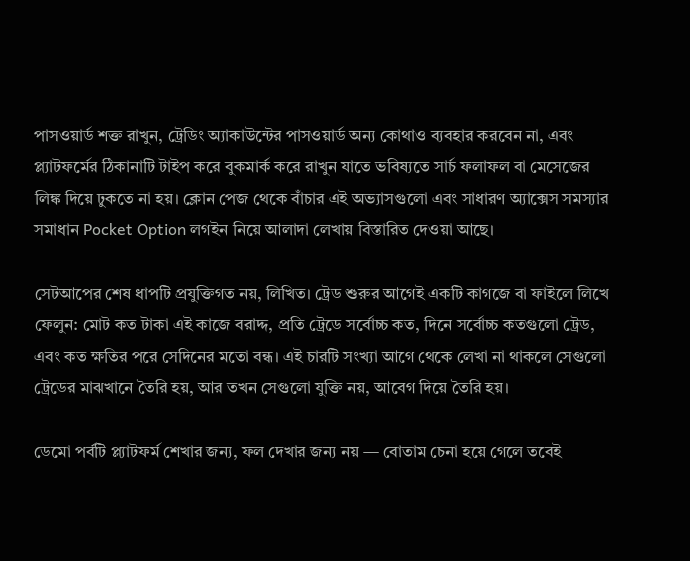পাসওয়ার্ড শক্ত রাখুন, ট্রেডিং অ্যাকাউন্টের পাসওয়ার্ড অন্য কোথাও ব্যবহার করবেন না, এবং প্ল্যাটফর্মের ঠিকানাটি টাইপ করে বুকমার্ক করে রাখুন যাতে ভবিষ্যতে সার্চ ফলাফল বা মেসেজের লিঙ্ক দিয়ে ঢুকতে না হয়। ক্লোন পেজ থেকে বাঁচার এই অভ্যাসগুলো এবং সাধারণ অ্যাক্সেস সমস্যার সমাধান Pocket Option লগইন নিয়ে আলাদা লেখায় বিস্তারিত দেওয়া আছে।

সেটআপের শেষ ধাপটি প্রযুক্তিগত নয়, লিখিত। ট্রেড শুরুর আগেই একটি কাগজে বা ফাইলে লিখে ফেলুন: মোট কত টাকা এই কাজে বরাদ্দ, প্রতি ট্রেডে সর্বোচ্চ কত, দিনে সর্বোচ্চ কতগুলো ট্রেড, এবং কত ক্ষতির পরে সেদিনের মতো বন্ধ। এই চারটি সংখ্যা আগে থেকে লেখা না থাকলে সেগুলো ট্রেডের মাঝখানে তৈরি হয়, আর তখন সেগুলো যুক্তি নয়, আবেগ দিয়ে তৈরি হয়।

ডেমো পর্বটি প্ল্যাটফর্ম শেখার জন্য, ফল দেখার জন্য নয় — বোতাম চেনা হয়ে গেলে তবেই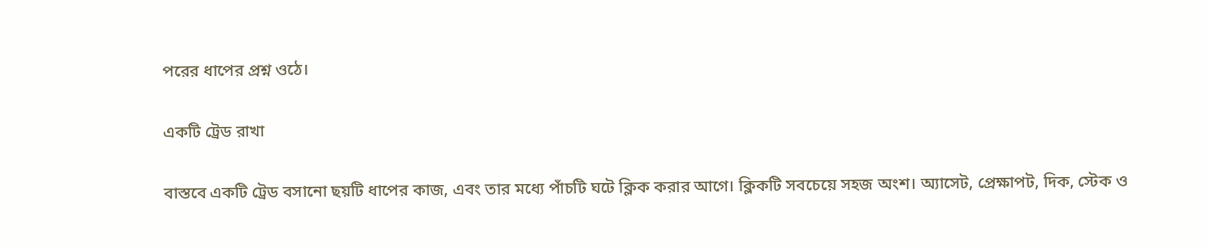পরের ধাপের প্রশ্ন ওঠে।

একটি ট্রেড রাখা

বাস্তবে একটি ট্রেড বসানো ছয়টি ধাপের কাজ, এবং তার মধ্যে পাঁচটি ঘটে ক্লিক করার আগে। ক্লিকটি সবচেয়ে সহজ অংশ। অ্যাসেট, প্রেক্ষাপট, দিক, স্টেক ও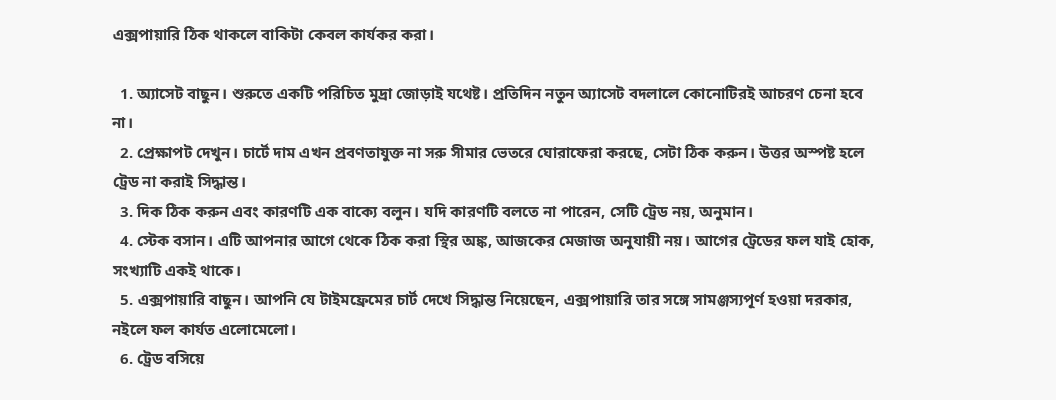এক্সপায়ারি ঠিক থাকলে বাকিটা কেবল কার্যকর করা।

  1. অ্যাসেট বাছুন। শুরুতে একটি পরিচিত মুদ্রা জোড়াই যথেষ্ট। প্রতিদিন নতুন অ্যাসেট বদলালে কোনোটিরই আচরণ চেনা হবে না।
  2. প্রেক্ষাপট দেখুন। চার্টে দাম এখন প্রবণতাযুক্ত না সরু সীমার ভেতরে ঘোরাফেরা করছে, সেটা ঠিক করুন। উত্তর অস্পষ্ট হলে ট্রেড না করাই সিদ্ধান্ত।
  3. দিক ঠিক করুন এবং কারণটি এক বাক্যে বলুন। যদি কারণটি বলতে না পারেন, সেটি ট্রেড নয়, অনুমান।
  4. স্টেক বসান। এটি আপনার আগে থেকে ঠিক করা স্থির অঙ্ক, আজকের মেজাজ অনুযায়ী নয়। আগের ট্রেডের ফল যাই হোক, সংখ্যাটি একই থাকে।
  5. এক্সপায়ারি বাছুন। আপনি যে টাইমফ্রেমের চার্ট দেখে সিদ্ধান্ত নিয়েছেন, এক্সপায়ারি তার সঙ্গে সামঞ্জস্যপূর্ণ হওয়া দরকার, নইলে ফল কার্যত এলোমেলো।
  6. ট্রেড বসিয়ে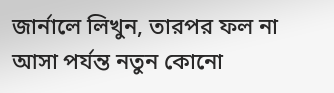জার্নালে লিখুন, তারপর ফল না আসা পর্যন্ত নতুন কোনো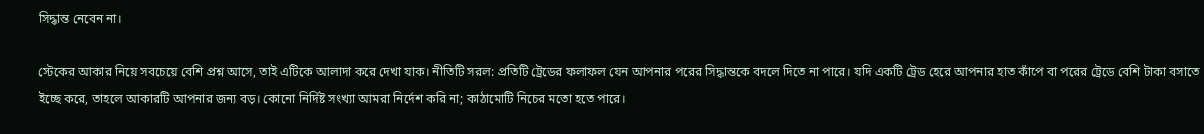সিদ্ধান্ত নেবেন না।

স্টেকের আকার নিয়ে সবচেয়ে বেশি প্রশ্ন আসে, তাই এটিকে আলাদা করে দেখা যাক। নীতিটি সরল: প্রতিটি ট্রেডের ফলাফল যেন আপনার পরের সিদ্ধান্তকে বদলে দিতে না পারে। যদি একটি ট্রেড হেরে আপনার হাত কাঁপে বা পরের ট্রেডে বেশি টাকা বসাতে ইচ্ছে করে, তাহলে আকারটি আপনার জন্য বড়। কোনো নির্দিষ্ট সংখ্যা আমরা নির্দেশ করি না; কাঠামোটি নিচের মতো হতে পারে।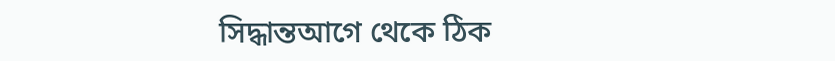সিদ্ধান্তআগে থেকে ঠিক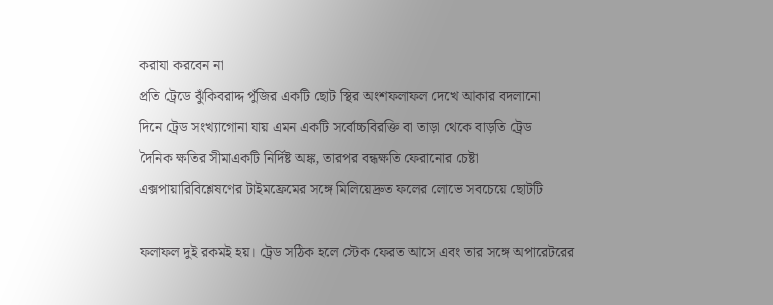করাযা করবেন না
প্রতি ট্রেডে ঝুঁকিবরাদ্দ পুঁজির একটি ছোট স্থির অংশফলাফল দেখে আকার বদলানো
দিনে ট্রেড সংখ্যাগোনা যায় এমন একটি সর্বোচ্চবিরক্তি বা তাড়া থেকে বাড়তি ট্রেড
দৈনিক ক্ষতির সীমাএকটি নির্দিষ্ট অঙ্ক, তারপর বন্ধক্ষতি ফেরানোর চেষ্টা
এক্সপায়ারিবিশ্লেষণের টাইমফ্রেমের সঙ্গে মিলিয়েদ্রুত ফলের লোভে সবচেয়ে ছোটটি

ফলাফল দুই রকমই হয়। ট্রেড সঠিক হলে স্টেক ফেরত আসে এবং তার সঙ্গে অপারেটরের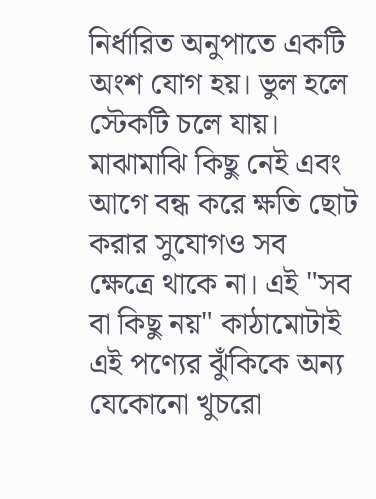নির্ধারিত অনুপাতে একটি অংশ যোগ হয়। ভুল হলে স্টেকটি চলে যায়। মাঝামাঝি কিছু নেই এবং আগে বন্ধ করে ক্ষতি ছোট করার সুযোগও সব ক্ষেত্রে থাকে না। এই "সব বা কিছু নয়" কাঠামোটাই এই পণ্যের ঝুঁকিকে অন্য যেকোনো খুচরো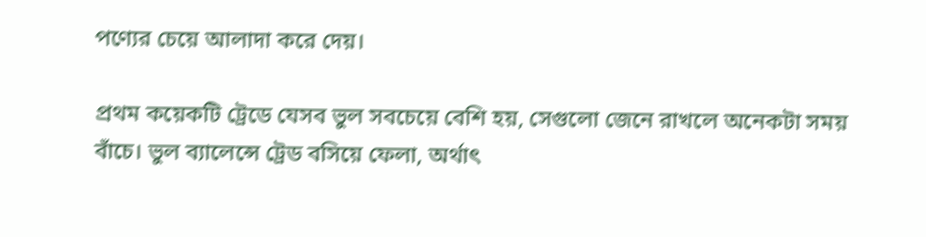পণ্যের চেয়ে আলাদা করে দেয়।

প্রথম কয়েকটি ট্রেডে যেসব ভুল সবচেয়ে বেশি হয়, সেগুলো জেনে রাখলে অনেকটা সময় বাঁচে। ভুল ব্যালেন্সে ট্রেড বসিয়ে ফেলা, অর্থাৎ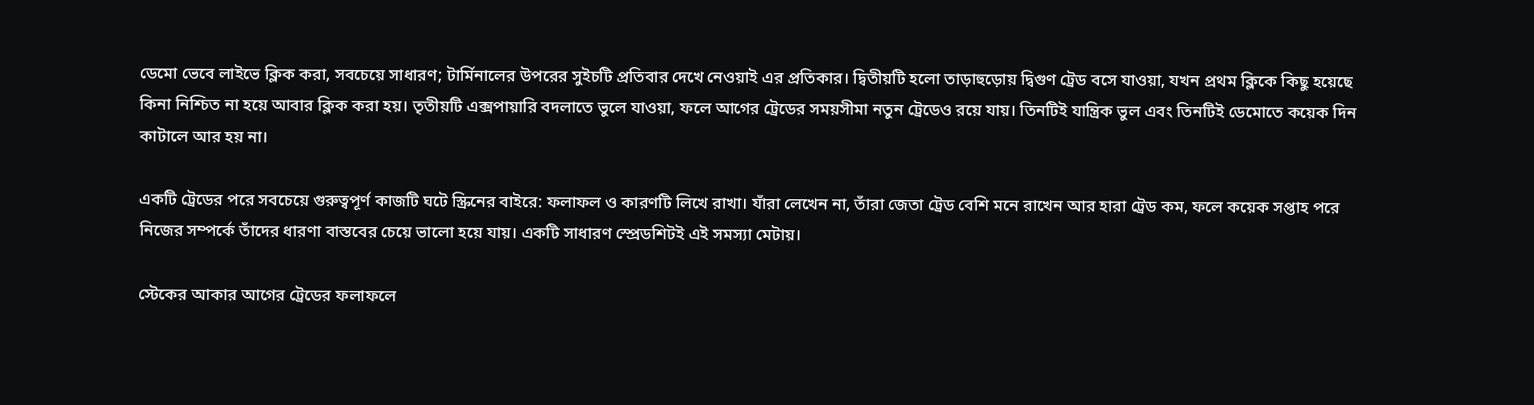ডেমো ভেবে লাইভে ক্লিক করা, সবচেয়ে সাধারণ; টার্মিনালের উপরের সুইচটি প্রতিবার দেখে নেওয়াই এর প্রতিকার। দ্বিতীয়টি হলো তাড়াহুড়োয় দ্বিগুণ ট্রেড বসে যাওয়া, যখন প্রথম ক্লিকে কিছু হয়েছে কিনা নিশ্চিত না হয়ে আবার ক্লিক করা হয়। তৃতীয়টি এক্সপায়ারি বদলাতে ভুলে যাওয়া, ফলে আগের ট্রেডের সময়সীমা নতুন ট্রেডেও রয়ে যায়। তিনটিই যান্ত্রিক ভুল এবং তিনটিই ডেমোতে কয়েক দিন কাটালে আর হয় না।

একটি ট্রেডের পরে সবচেয়ে গুরুত্বপূর্ণ কাজটি ঘটে স্ক্রিনের বাইরে: ফলাফল ও কারণটি লিখে রাখা। যাঁরা লেখেন না, তাঁরা জেতা ট্রেড বেশি মনে রাখেন আর হারা ট্রেড কম, ফলে কয়েক সপ্তাহ পরে নিজের সম্পর্কে তাঁদের ধারণা বাস্তবের চেয়ে ভালো হয়ে যায়। একটি সাধারণ স্প্রেডশিটই এই সমস্যা মেটায়।

স্টেকের আকার আগের ট্রেডের ফলাফলে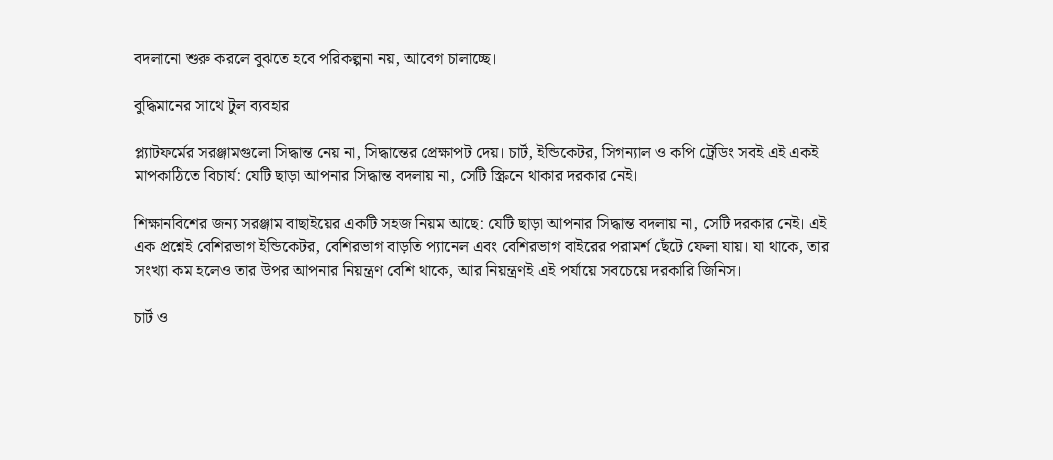বদলানো শুরু করলে বুঝতে হবে পরিকল্পনা নয়, আবেগ চালাচ্ছে।

বুদ্ধিমানের সাথে টুল ব্যবহার

প্ল্যাটফর্মের সরঞ্জামগুলো সিদ্ধান্ত নেয় না, সিদ্ধান্তের প্রেক্ষাপট দেয়। চার্ট, ইন্ডিকেটর, সিগন্যাল ও কপি ট্রেডিং সবই এই একই মাপকাঠিতে বিচার্য: যেটি ছাড়া আপনার সিদ্ধান্ত বদলায় না, সেটি স্ক্রিনে থাকার দরকার নেই।

শিক্ষানবিশের জন্য সরঞ্জাম বাছাইয়ের একটি সহজ নিয়ম আছে: যেটি ছাড়া আপনার সিদ্ধান্ত বদলায় না, সেটি দরকার নেই। এই এক প্রশ্নেই বেশিরভাগ ইন্ডিকেটর, বেশিরভাগ বাড়তি প্যানেল এবং বেশিরভাগ বাইরের পরামর্শ ছেঁটে ফেলা যায়। যা থাকে, তার সংখ্যা কম হলেও তার উপর আপনার নিয়ন্ত্রণ বেশি থাকে, আর নিয়ন্ত্রণই এই পর্যায়ে সবচেয়ে দরকারি জিনিস।

চার্ট ও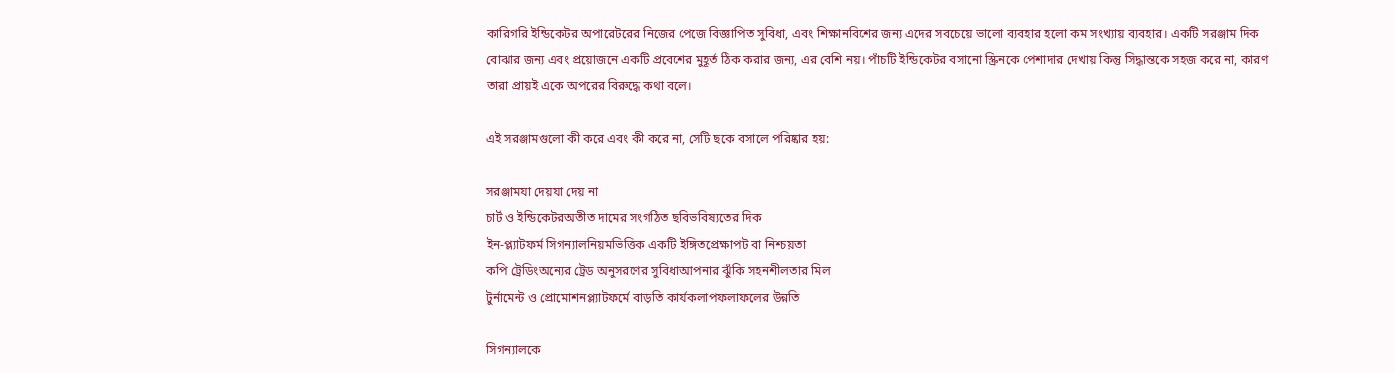কারিগরি ইন্ডিকেটর অপারেটরের নিজের পেজে বিজ্ঞাপিত সুবিধা, এবং শিক্ষানবিশের জন্য এদের সবচেয়ে ভালো ব্যবহার হলো কম সংখ্যায় ব্যবহার। একটি সরঞ্জাম দিক বোঝার জন্য এবং প্রয়োজনে একটি প্রবেশের মুহূর্ত ঠিক করার জন্য, এর বেশি নয়। পাঁচটি ইন্ডিকেটর বসানো স্ক্রিনকে পেশাদার দেখায় কিন্তু সিদ্ধান্তকে সহজ করে না, কারণ তারা প্রায়ই একে অপরের বিরুদ্ধে কথা বলে।

এই সরঞ্জামগুলো কী করে এবং কী করে না, সেটি ছকে বসালে পরিষ্কার হয়:

সরঞ্জামযা দেয়যা দেয় না
চার্ট ও ইন্ডিকেটরঅতীত দামের সংগঠিত ছবিভবিষ্যতের দিক
ইন-প্ল্যাটফর্ম সিগন্যালনিয়মভিত্তিক একটি ইঙ্গিতপ্রেক্ষাপট বা নিশ্চয়তা
কপি ট্রেডিংঅন্যের ট্রেড অনুসরণের সুবিধাআপনার ঝুঁকি সহনশীলতার মিল
টুর্নামেন্ট ও প্রোমোশনপ্ল্যাটফর্মে বাড়তি কার্যকলাপফলাফলের উন্নতি

সিগন্যালকে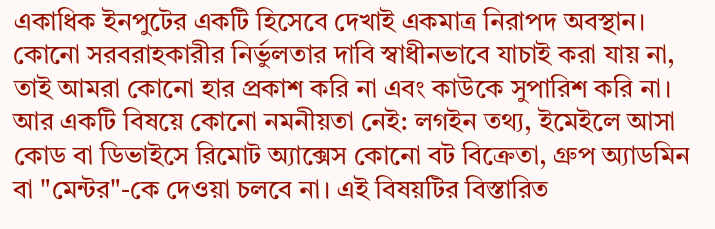একাধিক ইনপুটের একটি হিসেবে দেখাই একমাত্র নিরাপদ অবস্থান। কোনো সরবরাহকারীর নির্ভুলতার দাবি স্বাধীনভাবে যাচাই করা যায় না, তাই আমরা কোনো হার প্রকাশ করি না এবং কাউকে সুপারিশ করি না। আর একটি বিষয়ে কোনো নমনীয়তা নেই: লগইন তথ্য, ইমেইলে আসা কোড বা ডিভাইসে রিমোট অ্যাক্সেস কোনো বট বিক্রেতা, গ্রুপ অ্যাডমিন বা "মেন্টর"-কে দেওয়া চলবে না। এই বিষয়টির বিস্তারিত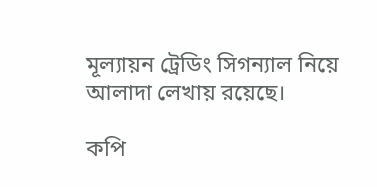মূল্যায়ন ট্রেডিং সিগন্যাল নিয়ে আলাদা লেখায় রয়েছে।

কপি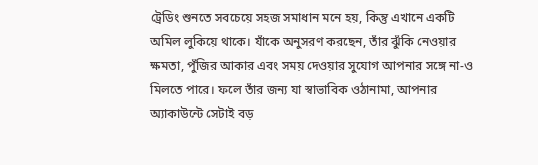ট্রেডিং শুনতে সবচেয়ে সহজ সমাধান মনে হয়, কিন্তু এখানে একটি অমিল লুকিয়ে থাকে। যাঁকে অনুসরণ করছেন, তাঁর ঝুঁকি নেওয়ার ক্ষমতা, পুঁজির আকার এবং সময় দেওয়ার সুযোগ আপনার সঙ্গে না-ও মিলতে পারে। ফলে তাঁর জন্য যা স্বাভাবিক ওঠানামা, আপনার অ্যাকাউন্টে সেটাই বড়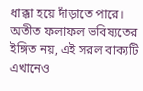ধাক্কা হয়ে দাঁড়াতে পারে। অতীত ফলাফল ভবিষ্যতের ইঙ্গিত নয়, এই সরল বাক্যটি এখানেও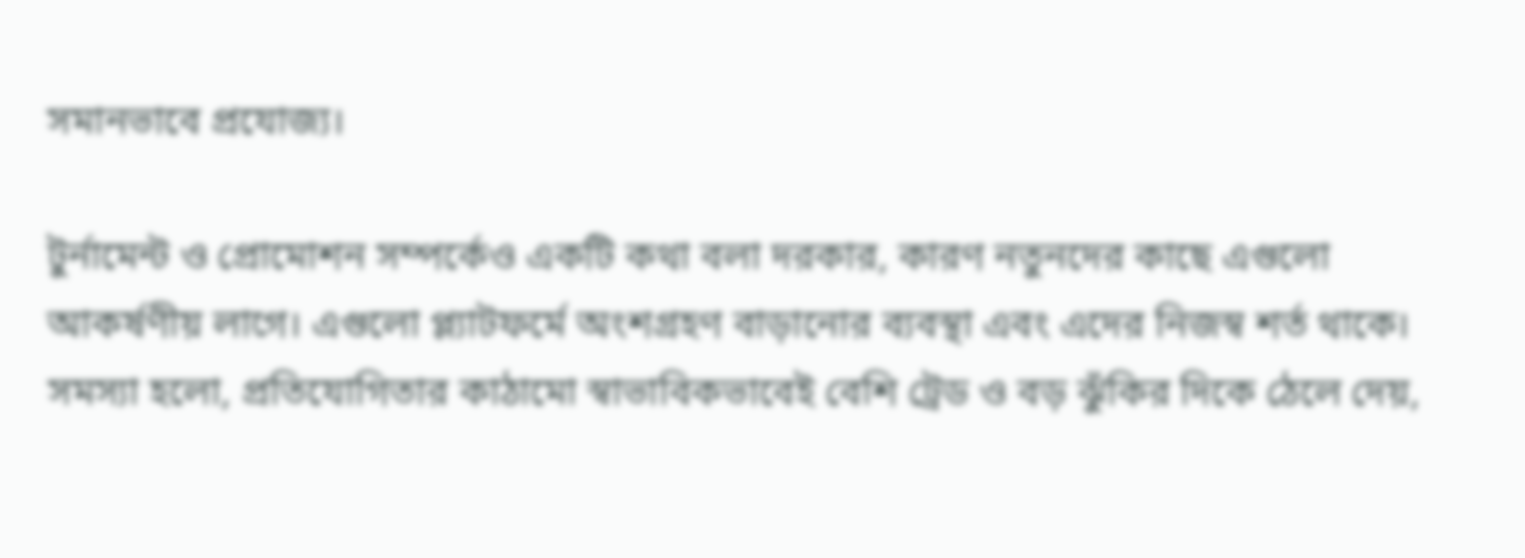সমানভাবে প্রযোজ্য।

টুর্নামেন্ট ও প্রোমোশন সম্পর্কেও একটি কথা বলা দরকার, কারণ নতুনদের কাছে এগুলো আকর্ষণীয় লাগে। এগুলো প্ল্যাটফর্মে অংশগ্রহণ বাড়ানোর ব্যবস্থা এবং এদের নিজস্ব শর্ত থাকে। সমস্যা হলো, প্রতিযোগিতার কাঠামো স্বাভাবিকভাবেই বেশি ট্রেড ও বড় ঝুঁকির দিকে ঠেলে দেয়,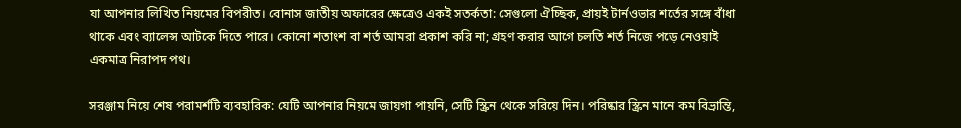যা আপনার লিখিত নিয়মের বিপরীত। বোনাস জাতীয় অফারের ক্ষেত্রেও একই সতর্কতা: সেগুলো ঐচ্ছিক, প্রায়ই টার্নওভার শর্তের সঙ্গে বাঁধা থাকে এবং ব্যালেন্স আটকে দিতে পারে। কোনো শতাংশ বা শর্ত আমরা প্রকাশ করি না; গ্রহণ করার আগে চলতি শর্ত নিজে পড়ে নেওয়াই একমাত্র নিরাপদ পথ।

সরঞ্জাম নিয়ে শেষ পরামর্শটি ব্যবহারিক: যেটি আপনার নিয়মে জায়গা পায়নি, সেটি স্ক্রিন থেকে সরিয়ে দিন। পরিষ্কার স্ক্রিন মানে কম বিভ্রান্তি,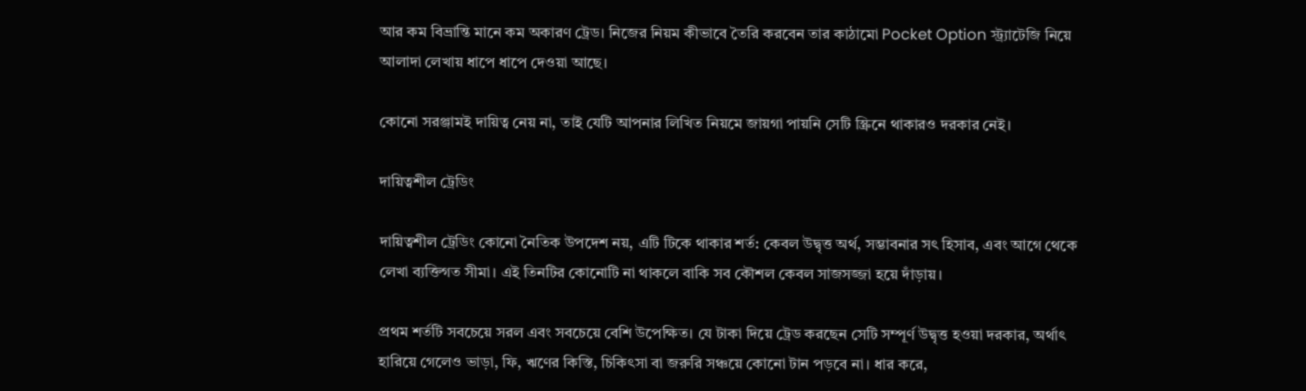আর কম বিভ্রান্তি মানে কম অকারণ ট্রেড। নিজের নিয়ম কীভাবে তৈরি করবেন তার কাঠামো Pocket Option স্ট্র্যাটেজি নিয়ে আলাদা লেখায় ধাপে ধাপে দেওয়া আছে।

কোনো সরঞ্জামই দায়িত্ব নেয় না, তাই যেটি আপনার লিখিত নিয়মে জায়গা পায়নি সেটি স্ক্রিনে থাকারও দরকার নেই।

দায়িত্বশীল ট্রেডিং

দায়িত্বশীল ট্রেডিং কোনো নৈতিক উপদেশ নয়, এটি টিকে থাকার শর্ত: কেবল উদ্বৃত্ত অর্থ, সম্ভাবনার সৎ হিসাব, এবং আগে থেকে লেখা ব্যক্তিগত সীমা। এই তিনটির কোনোটি না থাকলে বাকি সব কৌশল কেবল সাজসজ্জা হয়ে দাঁড়ায়।

প্রথম শর্তটি সবচেয়ে সরল এবং সবচেয়ে বেশি উপেক্ষিত। যে টাকা দিয়ে ট্রেড করছেন সেটি সম্পূর্ণ উদ্বৃত্ত হওয়া দরকার, অর্থাৎ হারিয়ে গেলেও ভাড়া, ফি, ঋণের কিস্তি, চিকিৎসা বা জরুরি সঞ্চয়ে কোনো টান পড়বে না। ধার করে,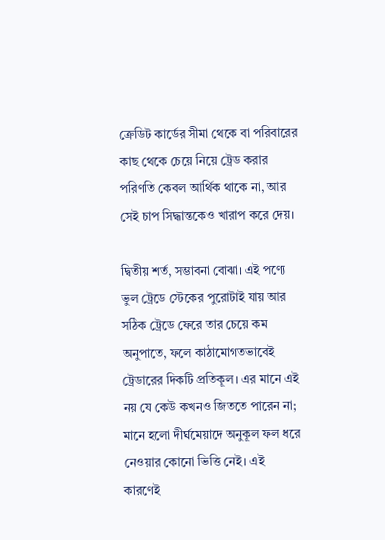ক্রেডিট কার্ডের সীমা থেকে বা পরিবারের কাছ থেকে চেয়ে নিয়ে ট্রেড করার পরিণতি কেবল আর্থিক থাকে না, আর সেই চাপ সিদ্ধান্তকেও খারাপ করে দেয়।

দ্বিতীয় শর্ত, সম্ভাবনা বোঝা। এই পণ্যে ভুল ট্রেডে স্টেকের পুরোটাই যায় আর সঠিক ট্রেডে ফেরে তার চেয়ে কম অনুপাতে, ফলে কাঠামোগতভাবেই ট্রেডারের দিকটি প্রতিকূল। এর মানে এই নয় যে কেউ কখনও জিততে পারেন না; মানে হলো দীর্ঘমেয়াদে অনুকূল ফল ধরে নেওয়ার কোনো ভিত্তি নেই। এই কারণেই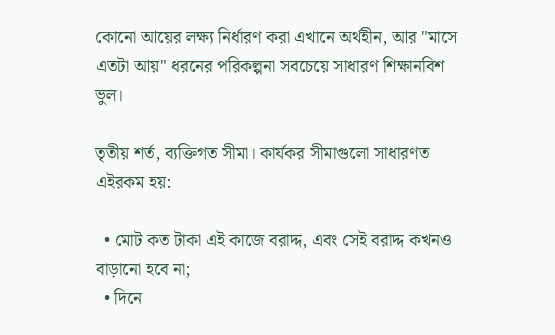কোনো আয়ের লক্ষ্য নির্ধারণ করা এখানে অর্থহীন, আর "মাসে এতটা আয়" ধরনের পরিকল্পনা সবচেয়ে সাধারণ শিক্ষানবিশ ভুল।

তৃতীয় শর্ত, ব্যক্তিগত সীমা। কার্যকর সীমাগুলো সাধারণত এইরকম হয়:

  • মোট কত টাকা এই কাজে বরাদ্দ, এবং সেই বরাদ্দ কখনও বাড়ানো হবে না;
  • দিনে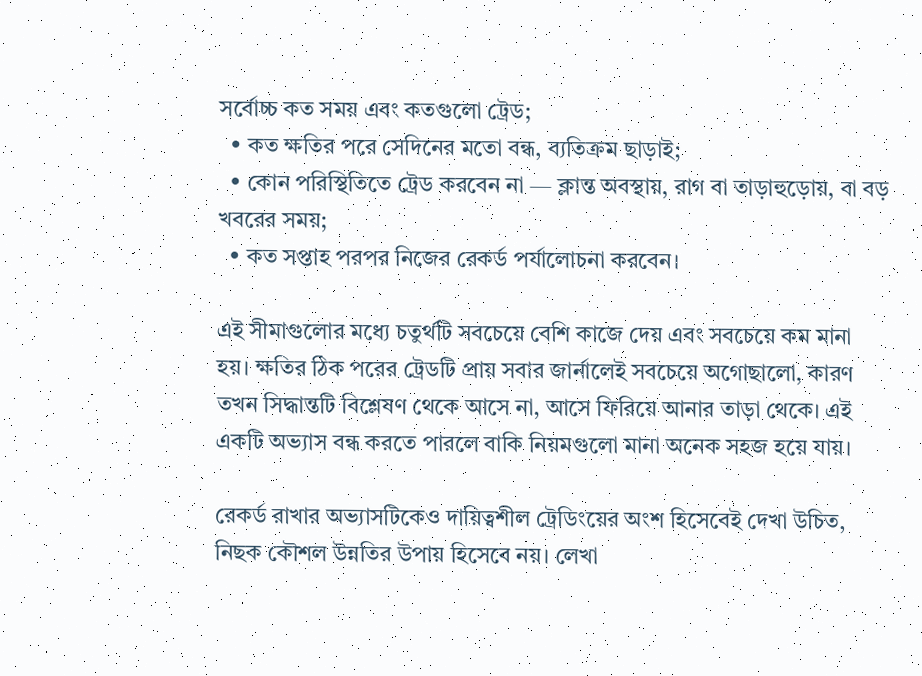সর্বোচ্চ কত সময় এবং কতগুলো ট্রেড;
  • কত ক্ষতির পরে সেদিনের মতো বন্ধ, ব্যতিক্রম ছাড়াই;
  • কোন পরিস্থিতিতে ট্রেড করবেন না — ক্লান্ত অবস্থায়, রাগ বা তাড়াহুড়োয়, বা বড় খবরের সময়;
  • কত সপ্তাহ পরপর নিজের রেকর্ড পর্যালোচনা করবেন।

এই সীমাগুলোর মধ্যে চতুর্থটি সবচেয়ে বেশি কাজে দেয় এবং সবচেয়ে কম মানা হয়। ক্ষতির ঠিক পরের ট্রেডটি প্রায় সবার জার্নালেই সবচেয়ে অগোছালো, কারণ তখন সিদ্ধান্তটি বিশ্লেষণ থেকে আসে না, আসে ফিরিয়ে আনার তাড়া থেকে। এই একটি অভ্যাস বন্ধ করতে পারলে বাকি নিয়মগুলো মানা অনেক সহজ হয়ে যায়।

রেকর্ড রাখার অভ্যাসটিকেও দায়িত্বশীল ট্রেডিংয়ের অংশ হিসেবেই দেখা উচিত, নিছক কৌশল উন্নতির উপায় হিসেবে নয়। লেখা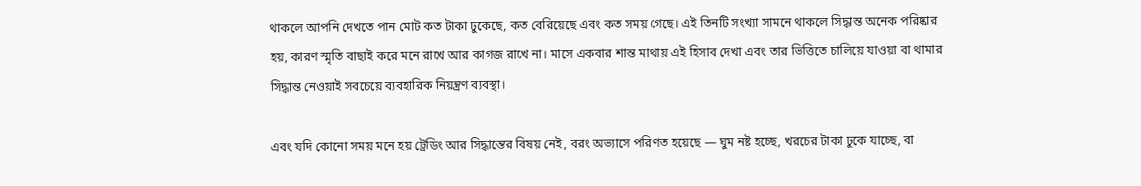থাকলে আপনি দেখতে পান মোট কত টাকা ঢুকেছে, কত বেরিয়েছে এবং কত সময় গেছে। এই তিনটি সংখ্যা সামনে থাকলে সিদ্ধান্ত অনেক পরিষ্কার হয়, কারণ স্মৃতি বাছাই করে মনে রাখে আর কাগজ রাখে না। মাসে একবার শান্ত মাথায় এই হিসাব দেখা এবং তার ভিত্তিতে চালিয়ে যাওয়া বা থামার সিদ্ধান্ত নেওয়াই সবচেয়ে ব্যবহারিক নিয়ন্ত্রণ ব্যবস্থা।

এবং যদি কোনো সময় মনে হয় ট্রেডিং আর সিদ্ধান্তের বিষয় নেই, বরং অভ্যাসে পরিণত হয়েছে — ঘুম নষ্ট হচ্ছে, খরচের টাকা ঢুকে যাচ্ছে, বা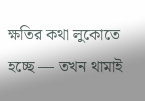ক্ষতির কথা লুকোতে হচ্ছে — তখন থামাই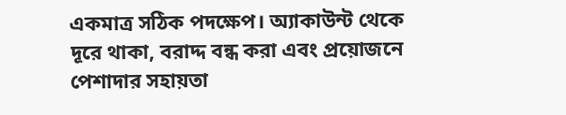একমাত্র সঠিক পদক্ষেপ। অ্যাকাউন্ট থেকে দূরে থাকা, বরাদ্দ বন্ধ করা এবং প্রয়োজনে পেশাদার সহায়তা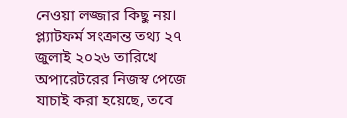নেওয়া লজ্জার কিছু নয়। প্ল্যাটফর্ম সংক্রান্ত তথ্য ২৭ জুলাই ২০২৬ তারিখে অপারেটরের নিজস্ব পেজে যাচাই করা হয়েছে, তবে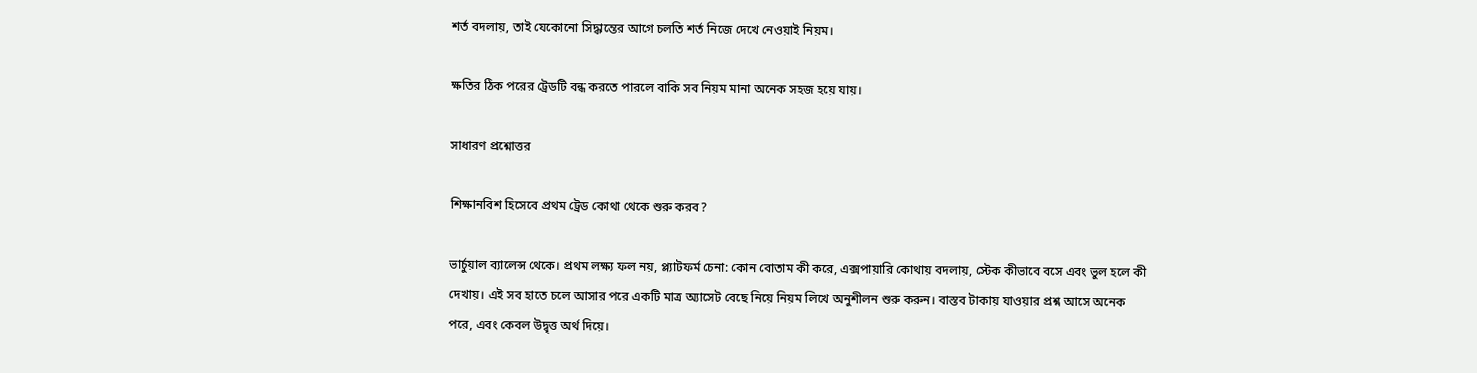শর্ত বদলায়, তাই যেকোনো সিদ্ধান্তের আগে চলতি শর্ত নিজে দেখে নেওয়াই নিয়ম।

ক্ষতির ঠিক পরের ট্রেডটি বন্ধ করতে পারলে বাকি সব নিয়ম মানা অনেক সহজ হয়ে যায়।

সাধারণ প্রশ্নোত্তর

শিক্ষানবিশ হিসেবে প্রথম ট্রেড কোথা থেকে শুরু করব?

ভার্চুয়াল ব্যালেন্স থেকে। প্রথম লক্ষ্য ফল নয়, প্ল্যাটফর্ম চেনা: কোন বোতাম কী করে, এক্সপায়ারি কোথায় বদলায়, স্টেক কীভাবে বসে এবং ভুল হলে কী দেখায়। এই সব হাতে চলে আসার পরে একটি মাত্র অ্যাসেট বেছে নিয়ে নিয়ম লিখে অনুশীলন শুরু করুন। বাস্তব টাকায় যাওয়ার প্রশ্ন আসে অনেক পরে, এবং কেবল উদ্বৃত্ত অর্থ দিয়ে।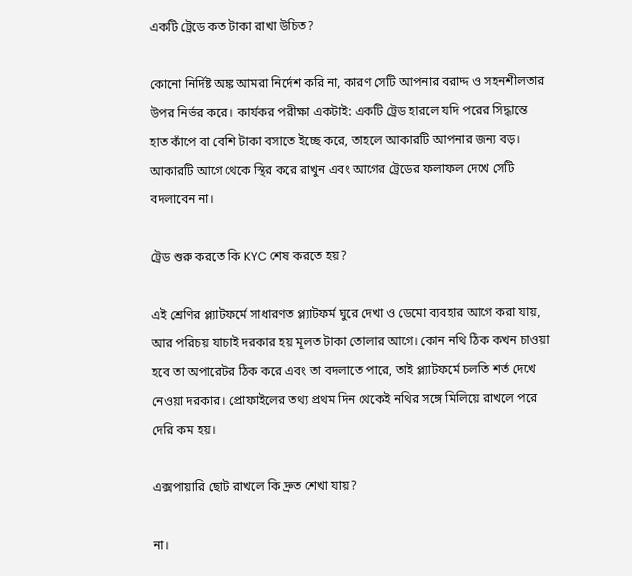একটি ট্রেডে কত টাকা রাখা উচিত?

কোনো নির্দিষ্ট অঙ্ক আমরা নির্দেশ করি না, কারণ সেটি আপনার বরাদ্দ ও সহনশীলতার উপর নির্ভর করে। কার্যকর পরীক্ষা একটাই: একটি ট্রেড হারলে যদি পরের সিদ্ধান্তে হাত কাঁপে বা বেশি টাকা বসাতে ইচ্ছে করে, তাহলে আকারটি আপনার জন্য বড়। আকারটি আগে থেকে স্থির করে রাখুন এবং আগের ট্রেডের ফলাফল দেখে সেটি বদলাবেন না।

ট্রেড শুরু করতে কি KYC শেষ করতে হয়?

এই শ্রেণির প্ল্যাটফর্মে সাধারণত প্ল্যাটফর্ম ঘুরে দেখা ও ডেমো ব্যবহার আগে করা যায়, আর পরিচয় যাচাই দরকার হয় মূলত টাকা তোলার আগে। কোন নথি ঠিক কখন চাওয়া হবে তা অপারেটর ঠিক করে এবং তা বদলাতে পারে, তাই প্ল্যাটফর্মে চলতি শর্ত দেখে নেওয়া দরকার। প্রোফাইলের তথ্য প্রথম দিন থেকেই নথির সঙ্গে মিলিয়ে রাখলে পরে দেরি কম হয়।

এক্সপায়ারি ছোট রাখলে কি দ্রুত শেখা যায়?

না।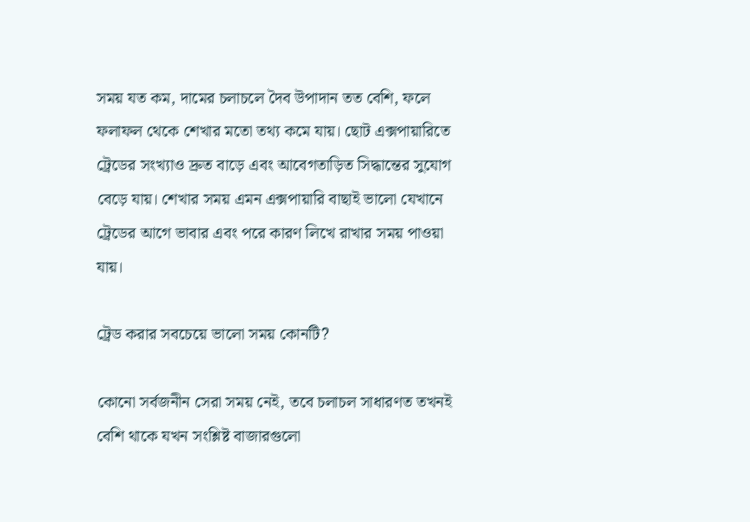সময় যত কম, দামের চলাচলে দৈব উপাদান তত বেশি, ফলে ফলাফল থেকে শেখার মতো তথ্য কমে যায়। ছোট এক্সপায়ারিতে ট্রেডের সংখ্যাও দ্রুত বাড়ে এবং আবেগতাড়িত সিদ্ধান্তের সুযোগ বেড়ে যায়। শেখার সময় এমন এক্সপায়ারি বাছাই ভালো যেখানে ট্রেডের আগে ভাবার এবং পরে কারণ লিখে রাখার সময় পাওয়া যায়।

ট্রেড করার সবচেয়ে ভালো সময় কোনটি?

কোনো সর্বজনীন সেরা সময় নেই, তবে চলাচল সাধারণত তখনই বেশি থাকে যখন সংশ্লিষ্ট বাজারগুলো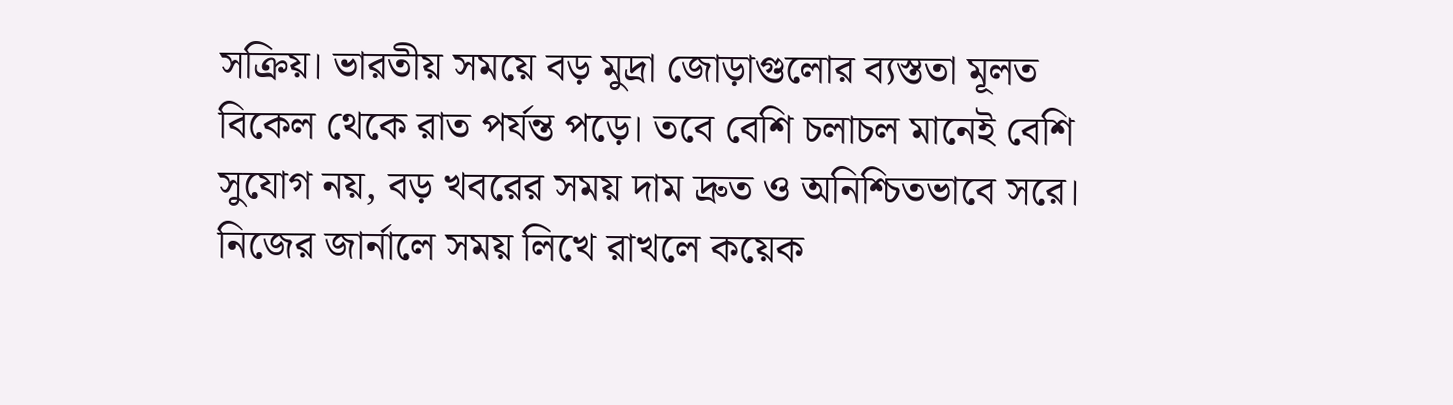সক্রিয়। ভারতীয় সময়ে বড় মুদ্রা জোড়াগুলোর ব্যস্ততা মূলত বিকেল থেকে রাত পর্যন্ত পড়ে। তবে বেশি চলাচল মানেই বেশি সুযোগ নয়, বড় খবরের সময় দাম দ্রুত ও অনিশ্চিতভাবে সরে। নিজের জার্নালে সময় লিখে রাখলে কয়েক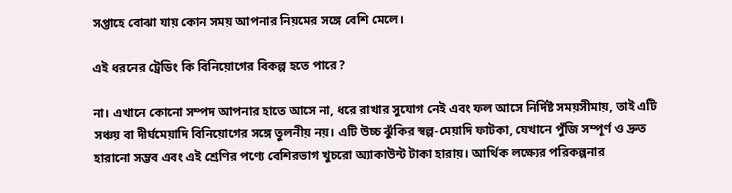সপ্তাহে বোঝা যায় কোন সময় আপনার নিয়মের সঙ্গে বেশি মেলে।

এই ধরনের ট্রেডিং কি বিনিয়োগের বিকল্প হতে পারে?

না। এখানে কোনো সম্পদ আপনার হাতে আসে না, ধরে রাখার সুযোগ নেই এবং ফল আসে নির্দিষ্ট সময়সীমায়, তাই এটি সঞ্চয় বা দীর্ঘমেয়াদি বিনিয়োগের সঙ্গে তুলনীয় নয়। এটি উচ্চ ঝুঁকির স্বল্প-মেয়াদি ফাটকা, যেখানে পুঁজি সম্পূর্ণ ও দ্রুত হারানো সম্ভব এবং এই শ্রেণির পণ্যে বেশিরভাগ খুচরো অ্যাকাউন্ট টাকা হারায়। আর্থিক লক্ষ্যের পরিকল্পনার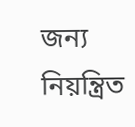জন্য নিয়ন্ত্রিত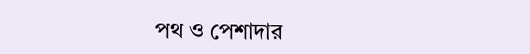পথ ও পেশাদার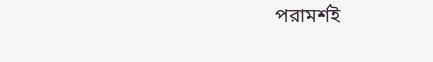পরামর্শই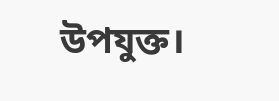উপযুক্ত।